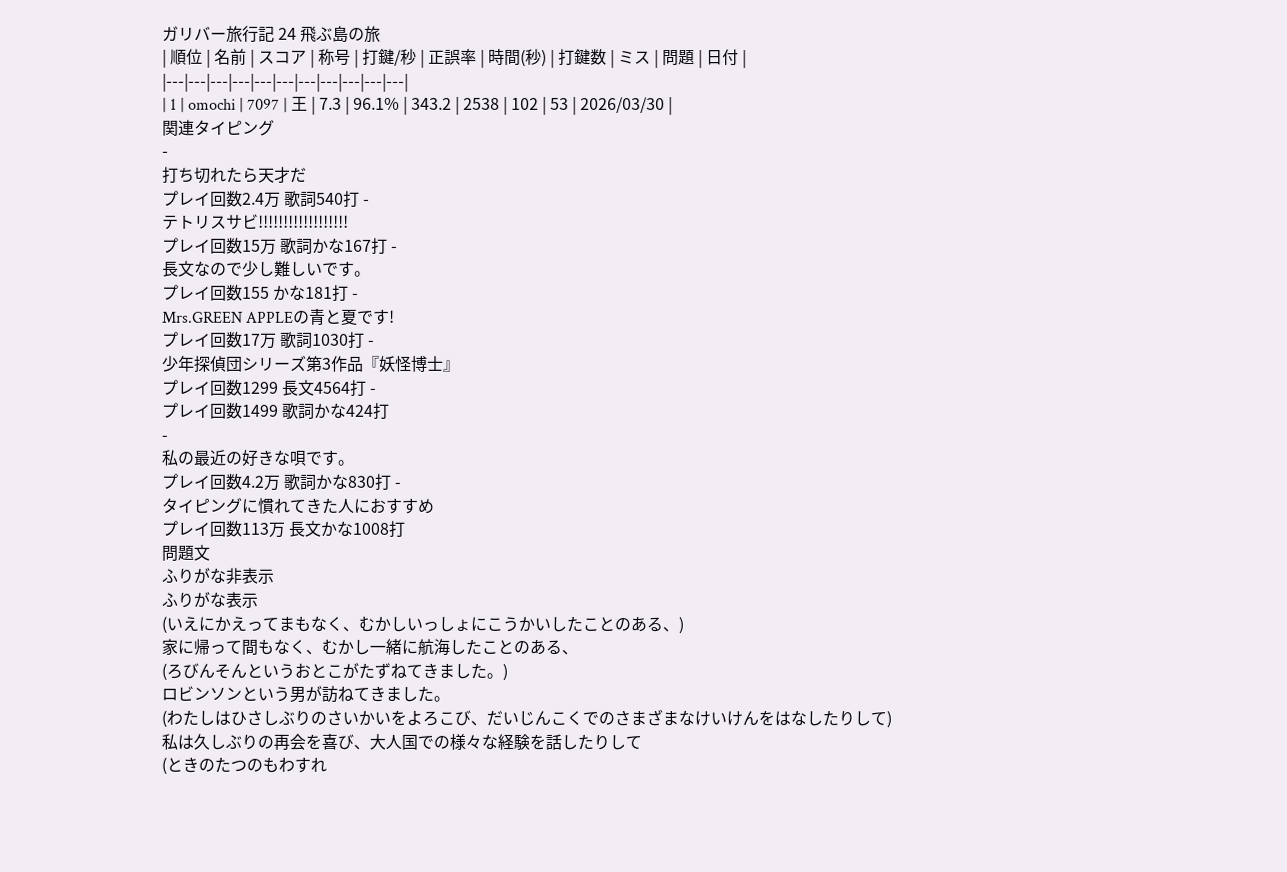ガリバー旅行記 24 飛ぶ島の旅
| 順位 | 名前 | スコア | 称号 | 打鍵/秒 | 正誤率 | 時間(秒) | 打鍵数 | ミス | 問題 | 日付 |
|---|---|---|---|---|---|---|---|---|---|---|
| 1 | omochi | 7097 | 王 | 7.3 | 96.1% | 343.2 | 2538 | 102 | 53 | 2026/03/30 |
関連タイピング
-
打ち切れたら天才だ
プレイ回数2.4万 歌詞540打 -
テトリスサビ!!!!!!!!!!!!!!!!!!
プレイ回数15万 歌詞かな167打 -
長文なので少し難しいです。
プレイ回数155 かな181打 -
Mrs.GREEN APPLEの青と夏です!
プレイ回数17万 歌詞1030打 -
少年探偵団シリーズ第3作品『妖怪博士』
プレイ回数1299 長文4564打 -
プレイ回数1499 歌詞かな424打
-
私の最近の好きな唄です。
プレイ回数4.2万 歌詞かな830打 -
タイピングに慣れてきた人におすすめ
プレイ回数113万 長文かな1008打
問題文
ふりがな非表示
ふりがな表示
(いえにかえってまもなく、むかしいっしょにこうかいしたことのある、)
家に帰って間もなく、むかし一緒に航海したことのある、
(ろびんそんというおとこがたずねてきました。)
ロビンソンという男が訪ねてきました。
(わたしはひさしぶりのさいかいをよろこび、だいじんこくでのさまざまなけいけんをはなしたりして)
私は久しぶりの再会を喜び、大人国での様々な経験を話したりして
(ときのたつのもわすれ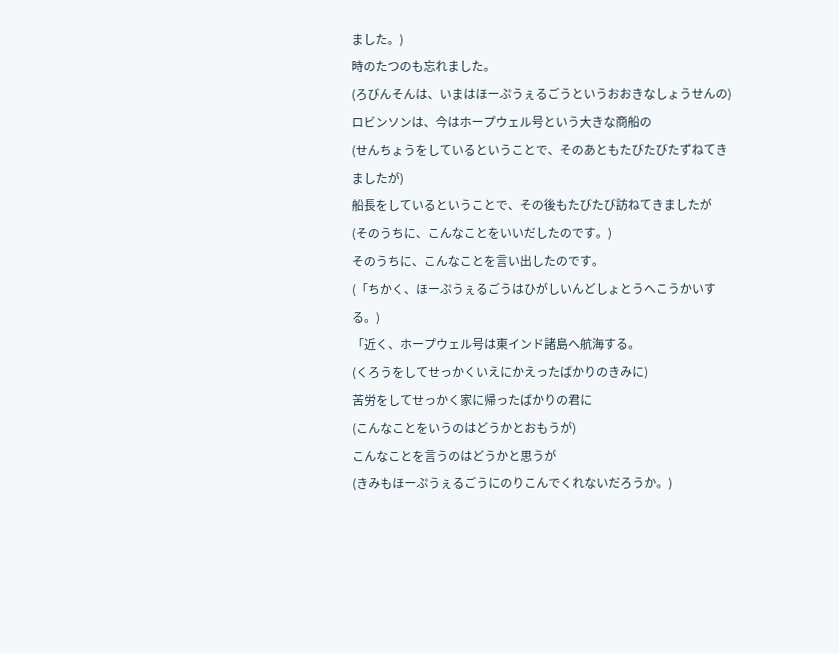ました。)
時のたつのも忘れました。
(ろびんそんは、いまはほーぷうぇるごうというおおきなしょうせんの)
ロビンソンは、今はホープウェル号という大きな商船の
(せんちょうをしているということで、そのあともたびたびたずねてきましたが)
船長をしているということで、その後もたびたび訪ねてきましたが
(そのうちに、こんなことをいいだしたのです。)
そのうちに、こんなことを言い出したのです。
(「ちかく、ほーぷうぇるごうはひがしいんどしょとうへこうかいする。)
「近く、ホープウェル号は東インド諸島へ航海する。
(くろうをしてせっかくいえにかえったばかりのきみに)
苦労をしてせっかく家に帰ったばかりの君に
(こんなことをいうのはどうかとおもうが)
こんなことを言うのはどうかと思うが
(きみもほーぷうぇるごうにのりこんでくれないだろうか。)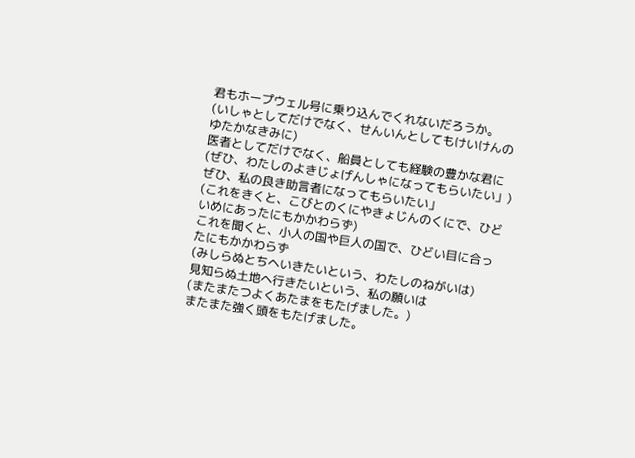君もホープウェル号に乗り込んでくれないだろうか。
(いしゃとしてだけでなく、せんいんとしてもけいけんのゆたかなきみに)
医者としてだけでなく、船員としても経験の豊かな君に
(ぜひ、わたしのよきじょげんしゃになってもらいたい」)
ぜひ、私の良き助言者になってもらいたい」
(これをきくと、こびとのくにやきょじんのくにで、ひどいめにあったにもかかわらず)
これを聞くと、小人の国や巨人の国で、ひどい目に合ったにもかかわらず
(みしらぬとちへいきたいという、わたしのねがいは)
見知らぬ土地へ行きたいという、私の願いは
(またまたつよくあたまをもたげました。)
またまた強く頭をもたげました。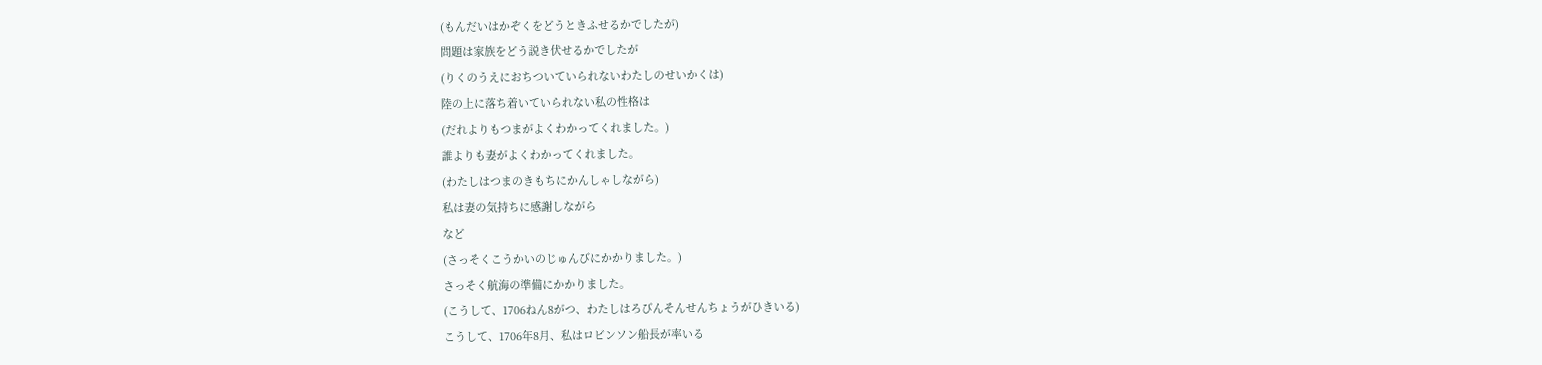(もんだいはかぞくをどうときふせるかでしたが)
問題は家族をどう説き伏せるかでしたが
(りくのうえにおちついていられないわたしのせいかくは)
陸の上に落ち着いていられない私の性格は
(だれよりもつまがよくわかってくれました。)
誰よりも妻がよくわかってくれました。
(わたしはつまのきもちにかんしゃしながら)
私は妻の気持ちに感謝しながら
など
(さっそくこうかいのじゅんびにかかりました。)
さっそく航海の準備にかかりました。
(こうして、1706ねん8がつ、わたしはろびんそんせんちょうがひきいる)
こうして、1706年8月、私はロビンソン船長が率いる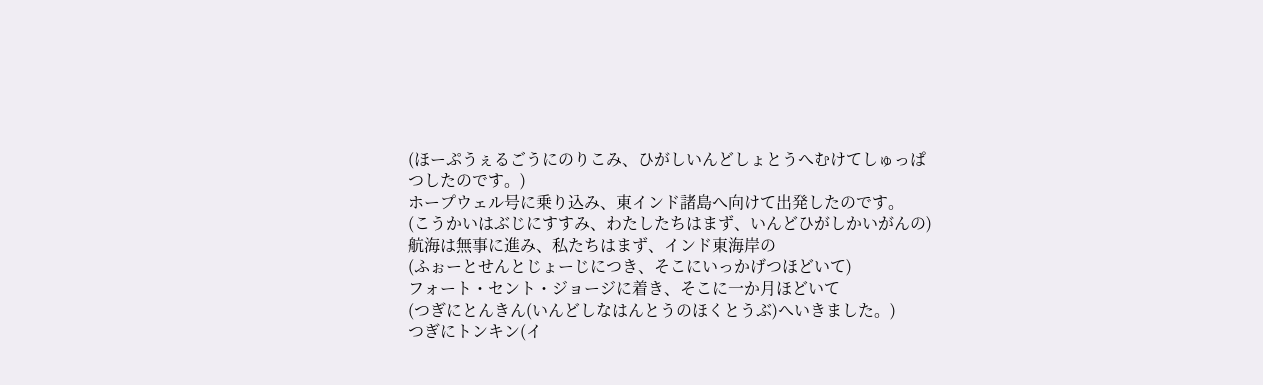(ほーぷうぇるごうにのりこみ、ひがしいんどしょとうへむけてしゅっぱつしたのです。)
ホープウェル号に乗り込み、東インド諸島へ向けて出発したのです。
(こうかいはぶじにすすみ、わたしたちはまず、いんどひがしかいがんの)
航海は無事に進み、私たちはまず、インド東海岸の
(ふぉーとせんとじょーじにつき、そこにいっかげつほどいて)
フォート・セント・ジョージに着き、そこに一か月ほどいて
(つぎにとんきん(いんどしなはんとうのほくとうぶ)へいきました。)
つぎにトンキン(イ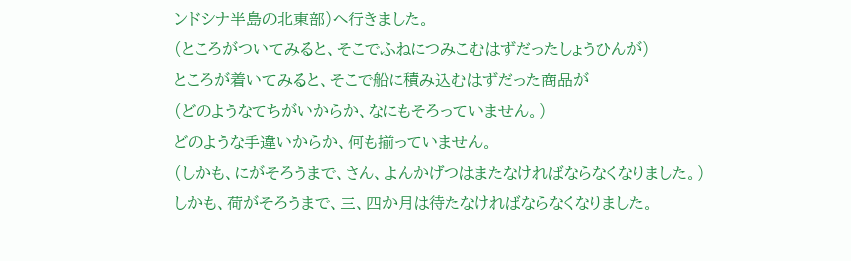ンドシナ半島の北東部)へ行きました。
(ところがついてみると、そこでふねにつみこむはずだったしょうひんが)
ところが着いてみると、そこで船に積み込むはずだった商品が
(どのようなてちがいからか、なにもそろっていません。)
どのような手違いからか、何も揃っていません。
(しかも、にがそろうまで、さん、よんかげつはまたなければならなくなりました。)
しかも、荷がそろうまで、三、四か月は待たなければならなくなりました。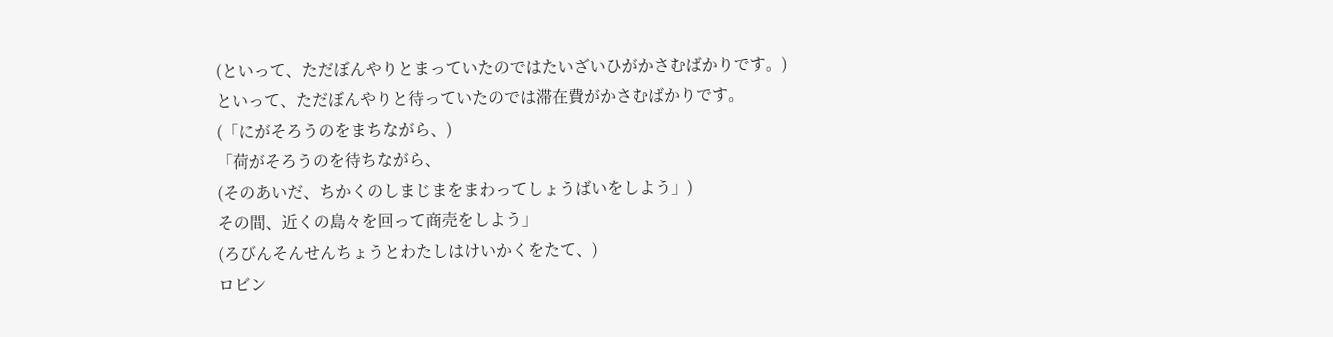(といって、ただぼんやりとまっていたのではたいざいひがかさむばかりです。)
といって、ただぼんやりと待っていたのでは滞在費がかさむばかりです。
(「にがそろうのをまちながら、)
「荷がそろうのを待ちながら、
(そのあいだ、ちかくのしまじまをまわってしょうばいをしよう」)
その間、近くの島々を回って商売をしよう」
(ろびんそんせんちょうとわたしはけいかくをたて、)
ロビン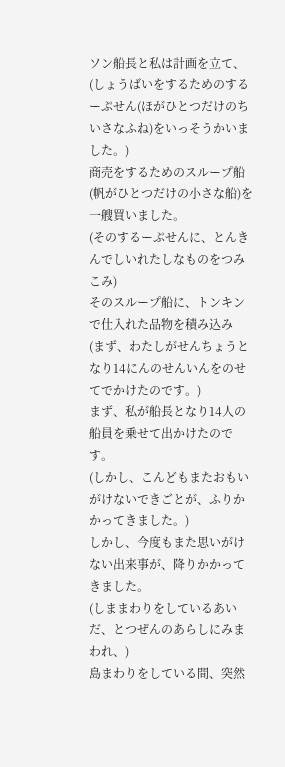ソン船長と私は計画を立て、
(しょうばいをするためのするーぷせん(ほがひとつだけのちいさなふね)をいっそうかいました。)
商売をするためのスループ船(帆がひとつだけの小さな船)を一艘買いました。
(そのするーぷせんに、とんきんでしいれたしなものをつみこみ)
そのスループ船に、トンキンで仕入れた品物を積み込み
(まず、わたしがせんちょうとなり14にんのせんいんをのせてでかけたのです。)
まず、私が船長となり14人の船員を乗せて出かけたのです。
(しかし、こんどもまたおもいがけないできごとが、ふりかかってきました。)
しかし、今度もまた思いがけない出来事が、降りかかってきました。
(しままわりをしているあいだ、とつぜんのあらしにみまわれ、)
島まわりをしている間、突然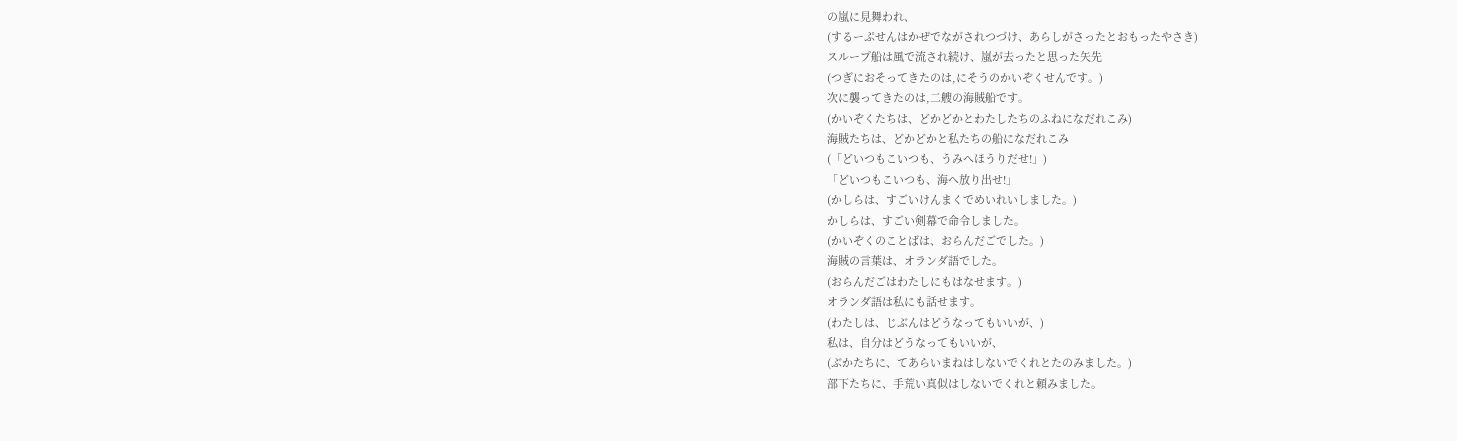の嵐に見舞われ、
(するーぷせんはかぜでながされつづけ、あらしがさったとおもったやさき)
スループ船は風で流され続け、嵐が去ったと思った矢先
(つぎにおそってきたのは,にそうのかいぞくせんです。)
次に襲ってきたのは,二艘の海賊船です。
(かいぞくたちは、どかどかとわたしたちのふねになだれこみ)
海賊たちは、どかどかと私たちの船になだれこみ
(「どいつもこいつも、うみへほうりだせ!」)
「どいつもこいつも、海へ放り出せ!」
(かしらは、すごいけんまくでめいれいしました。)
かしらは、すごい剣幕で命令しました。
(かいぞくのことばは、おらんだごでした。)
海賊の言葉は、オランダ語でした。
(おらんだごはわたしにもはなせます。)
オランダ語は私にも話せます。
(わたしは、じぶんはどうなってもいいが、)
私は、自分はどうなってもいいが、
(ぶかたちに、てあらいまねはしないでくれとたのみました。)
部下たちに、手荒い真似はしないでくれと頼みました。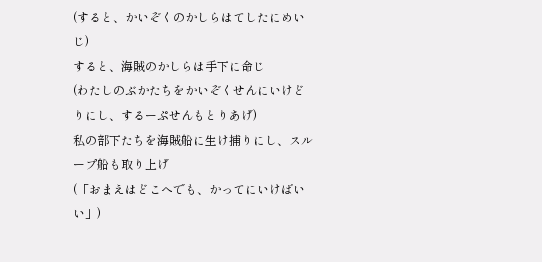(すると、かいぞくのかしらはてしたにめいじ)
すると、海賊のかしらは手下に命じ
(わたしのぶかたちをかいぞくせんにいけどりにし、するーぷせんもとりあげ)
私の部下たちを海賊船に生け捕りにし、スループ船も取り上げ
(「おまえはどこへでも、かってにいけばいい」)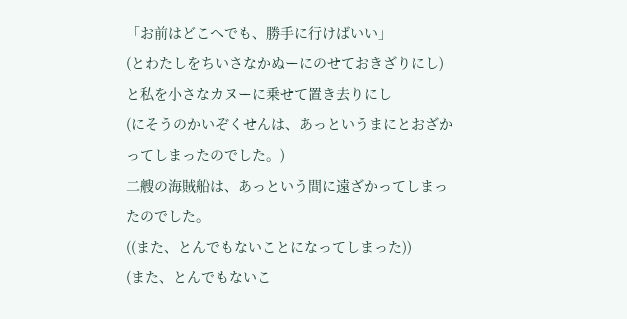「お前はどこへでも、勝手に行けばいい」
(とわたしをちいさなかぬーにのせておきざりにし)
と私を小さなカヌーに乗せて置き去りにし
(にそうのかいぞくせんは、あっというまにとおざかってしまったのでした。)
二艘の海賊船は、あっという間に遠ざかってしまったのでした。
((また、とんでもないことになってしまった))
(また、とんでもないこ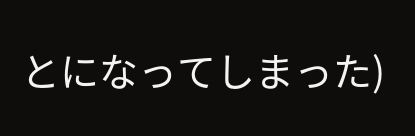とになってしまった)